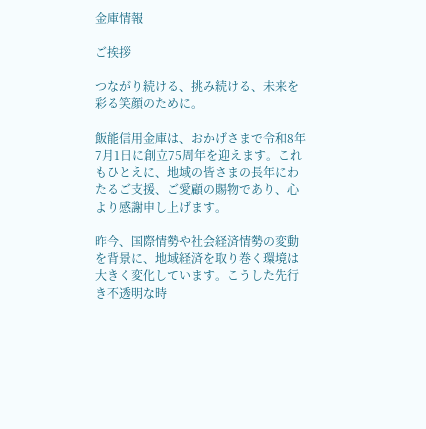金庫情報

ご挨拶

つながり続ける、挑み続ける、未来を彩る笑顔のために。

飯能信用金庫は、おかげさまで令和8年7月1日に創立75周年を迎えます。これもひとえに、地域の皆さまの長年にわたるご支援、ご愛顧の賜物であり、心より感謝申し上げます。

昨今、国際情勢や社会経済情勢の変動を背景に、地域経済を取り巻く環境は大きく変化しています。こうした先行き不透明な時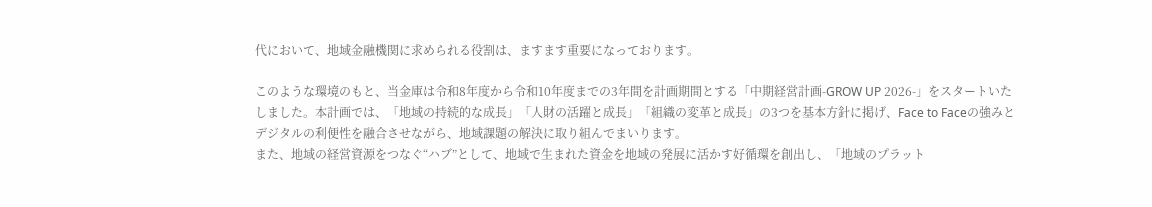代において、地域金融機関に求められる役割は、ますます重要になっております。

このような環境のもと、当金庫は令和8年度から令和10年度までの3年間を計画期間とする「中期経営計画-GROW UP 2026-」をスタートいたしました。本計画では、「地域の持続的な成長」「人財の活躍と成長」「組織の変革と成長」の3つを基本方針に掲げ、Face to Faceの強みとデジタルの利便性を融合させながら、地域課題の解決に取り組んでまいります。
また、地域の経営資源をつなぐ“ハブ”として、地域で生まれた資金を地域の発展に活かす好循環を創出し、「地域のプラット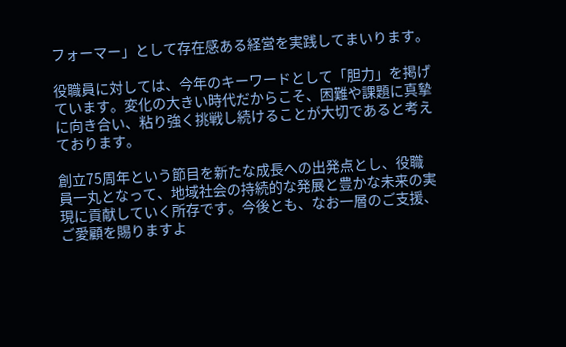フォーマー」として存在感ある経営を実践してまいります。

役職員に対しては、今年のキーワードとして「胆力」を掲げています。変化の大きい時代だからこそ、困難や課題に真摯に向き合い、粘り強く挑戦し続けることが大切であると考えております。

創立75周年という節目を新たな成長への出発点とし、役職員一丸となって、地域社会の持続的な発展と豊かな未来の実現に貢献していく所存です。今後とも、なお一層のご支援、ご愛顧を賜りますよ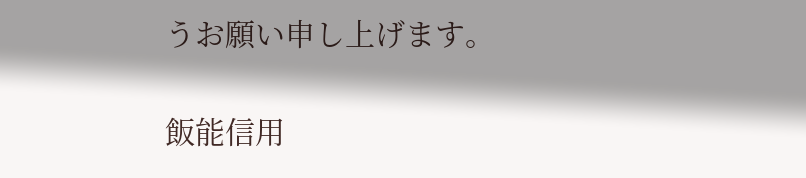うお願い申し上げます。

飯能信用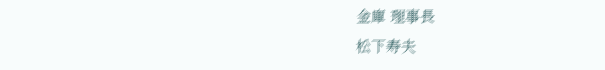金庫 理事長
松下寿夫